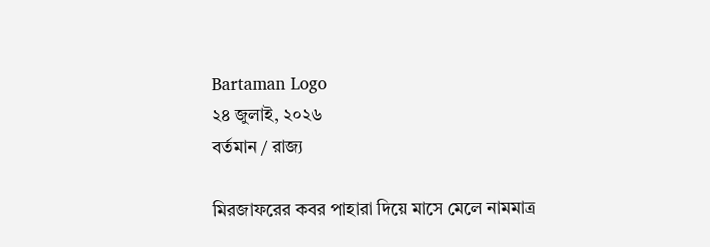Bartaman Logo
২৪ জুলাই, ২০২৬
বর্তমান / রাজ্য

মিরজাফরের কবর পাহারা দিয়ে মাসে মেলে নামমাত্র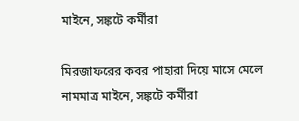মাইনে, সঙ্কটে কর্মীরা

মিরজাফরের কবর পাহারা দিয়ে মাসে মেলে নামমাত্র মাইনে, সঙ্কটে কর্মীরা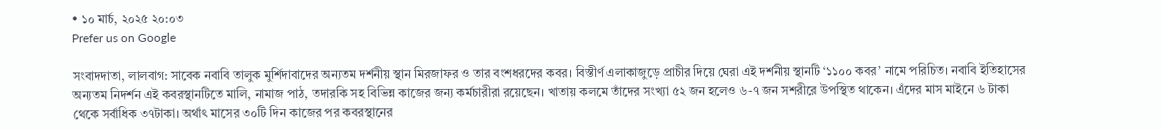• ১০ মার্চ, ২০২৫ ২০:০৩
Prefer us on Google

সংবাদদাতা, লালবাগ: সাবেক নবাবি তালুক মুর্শিদাবাদের অন্যতম দর্শনীয় স্থান মিরজাফর ও তার বংশধরদের কবর। বিস্তীর্ণ এলাকাজুড়ে প্রাচীর দিয়ে ঘেরা এই দর্শনীয় স্থানটি ‘১১০০ কবর’ নামে পরিচিত। নবাবি ইতিহাসের অন্যতম নিদর্শন এই কবরস্থানটিতে মালি, নামাজ পাঠ, তদারকি সহ বিভিন্ন কাজের জন্য কর্মচারীরা রয়েছেন। খাতায় কলমে তাঁদের সংখ্যা ৫২ জন হলেও ৬-৭ জন সশরীরে উপস্থিত থাকেন। এঁদের মাস মাইনে ৬ টাকা থেকে সর্বাধিক ৩৭টাকা। অর্থাৎ মাসের ৩০টি দিন কাজের পর কবরস্থানের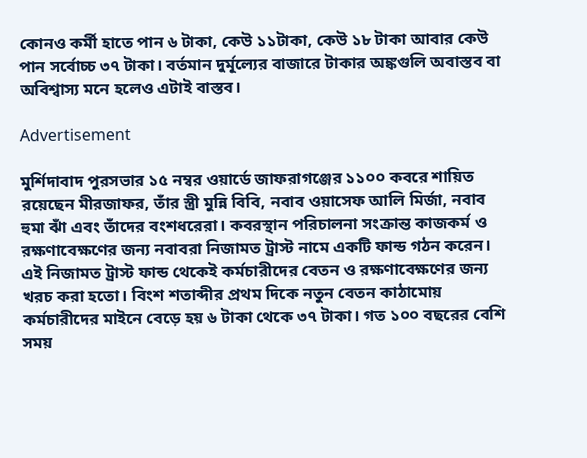কোনও কর্মী হাতে পান ৬ টাকা, কেউ ১১টাকা, কেউ ১৮ টাকা আবার কেউ পান সর্বোচ্চ ৩৭ টাকা। বর্তমান দুর্মূল্যের বাজারে টাকার অঙ্কগুলি অবাস্তব বা অবিশ্বাস্য মনে হলেও এটাই বাস্তব।

Advertisement

মুর্শিদাবাদ পুরসভার ১৫ নম্বর ওয়ার্ডে জাফরাগঞ্জের ১১০০ কবরে শায়িত রয়েছেন মীরজাফর, তাঁর স্ত্রী মুন্নি বিবি, নবাব ওয়াসেফ আলি মির্জা, নবাব হুমা ঝাঁ এবং তাঁদের বংশধরেরা। কবরস্থান পরিচালনা সংক্রান্ত কাজকর্ম ও রক্ষণাবেক্ষণের জন্য নবাবরা নিজামত ট্রাস্ট নামে একটি ফান্ড গঠন করেন। এই নিজামত ট্রাস্ট ফান্ড থেকেই কর্মচারীদের বেতন ও রক্ষণাবেক্ষণের জন্য খরচ করা হতো। বিংশ শতাব্দীর প্রথম দিকে নতুন বেতন কাঠামোয় কর্মচারীদের মাইনে বেড়ে হয় ৬ টাকা থেকে ৩৭ টাকা। গত ১০০ বছরের বেশি সময়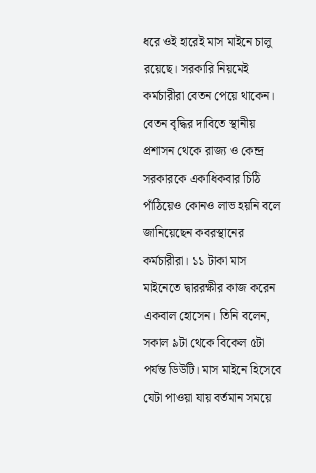ধরে ওই হারেই মাস মাইনে চালু রয়েছে। সরকারি নিয়মেই কর্মচারীরা বেতন পেয়ে থাকেন। বেতন বৃদ্ধির দাবিতে স্থানীয় প্রশাসন থেকে রাজ্য ও কেন্দ্র সরকারকে একাধিকবার চিঠি পাঁঠিয়েও কোনও লাভ হয়নি বলে জানিয়েছেন কবরস্থানের কর্মচারীরা। ১১ টাকা মাস মাইনেতে দ্বাররক্ষীর কাজ করেন একবাল হোসেন। তিনি বলেন, সকাল ৯টা থেকে বিকেল ৫টা পর্যন্ত ডিউটি। মাস মাইনে হিসেবে যেটা পাওয়া যায় বর্তমান সময়ে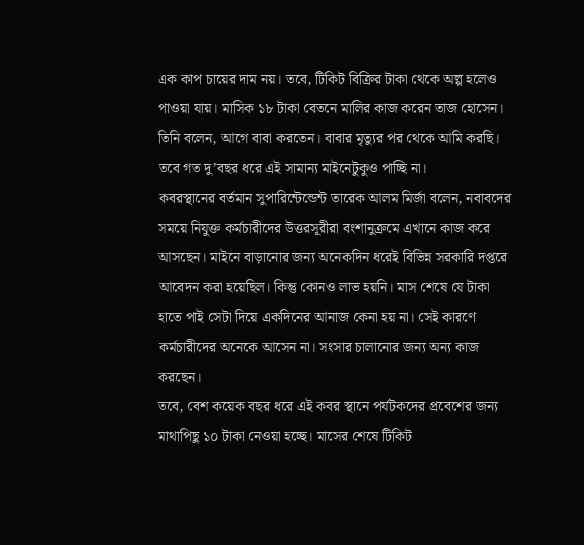এক কাপ চায়ের দাম নয়। তবে, টিকিট বিক্রির টাকা থেকে অল্প হলেও পাওয়া যায়। মাসিক ১৮ টাকা বেতনে মালির কাজ করেন তাজ হোসেন। তিনি বলেন, আগে বাবা করতেন। বাবার মৃত্যুর পর থেকে আমি করছি। তবে গত দু’বছর ধরে এই সামান্য মাইনেটুকুও পাচ্ছি না।
কবরস্থানের বর্তমান সুপারিন্টেন্ডেন্ট তারেক আলম মির্জা বলেন, নবাবদের সময়ে নিযুক্ত কর্মচারীদের উত্তরসূরীরা বংশানুক্রমে এখানে কাজ করে আসছেন। মাইনে বাড়ানোর জন্য অনেকদিন ধরেই বিভিন্ন সরকারি দপ্তরে আবেদন করা হয়েছিল। কিন্তু কোনও লাভ হয়নি। মাস শেষে যে টাকা হাতে পাই সেটা দিয়ে একদিনের আনাজ কেনা হয় না। সেই কারণে কর্মচারীদের অনেকে আসেন না। সংসার চালানোর জন্য অন্য কাজ করছেন।
তবে, বেশ কয়েক বছর ধরে এই কবর স্থানে পর্যটকদের প্রবেশের জন্য মাথাপিছু ১০ টাকা নেওয়া হচ্ছে। মাসের শেষে টিকিট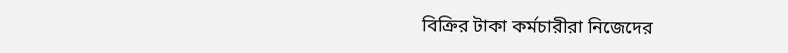বিক্রির টাকা কর্মচারীরা নিজেদের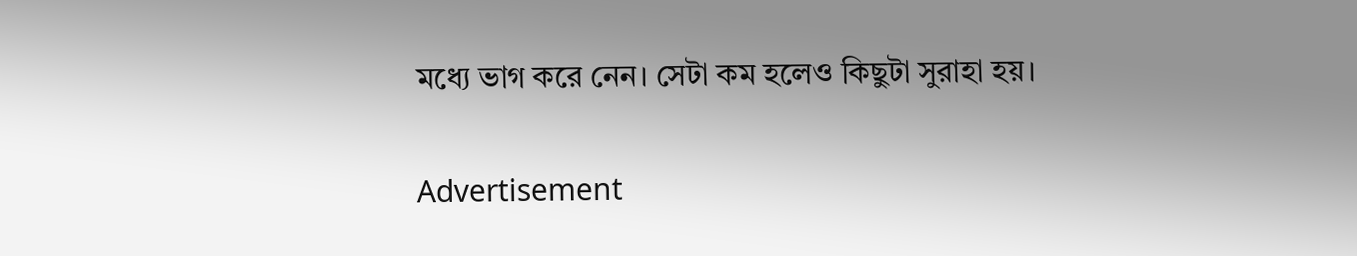মধ্যে ভাগ করে নেন। সেটা কম হলেও কিছুটা সুরাহা হয়।

Advertisement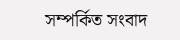সম্পর্কিত সংবাদ